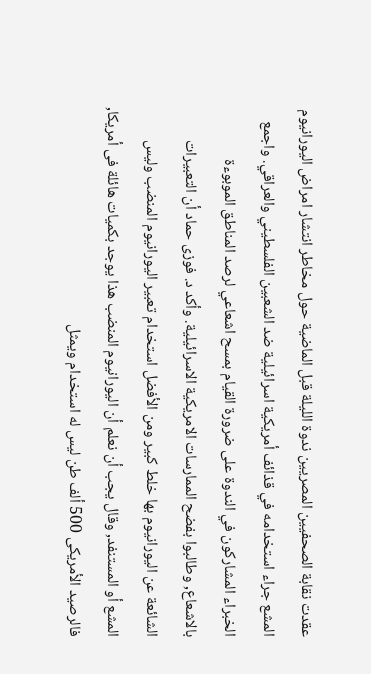عقدت نقابة الصحفيين المصريين ندوة الليلة قبل الماضية حول مخاطر انتشار امراض اليورانيوم المشع جراء استخدامه في قذائف أمريكية اسرائيلية ضد الشعبين الفلسطيني والعراقي. واجمع الخبراء المشاركون في الندوة على ضرورة القيام بمسح اشعاعي لرصد المناطق الموبوءة بالاشعاع, وطالبوا بفضح الممارسات الامريكية الاسرائيلية. وأكد د. فوزى حماد أن التعبيرات الشائعة عن اليورانيوم بها خلط كبير ومن الأفضل استخدام تعبير اليورانيوم المنضب وليس المشع أو المستنفد, وقال يجب أن نعلم أن اليورانيوم المنضب هذا يوجد بكميات هائلة فى أمريكا, فالرصيد الأمريكى 500 ألف طن ليس له استخدام ويمثل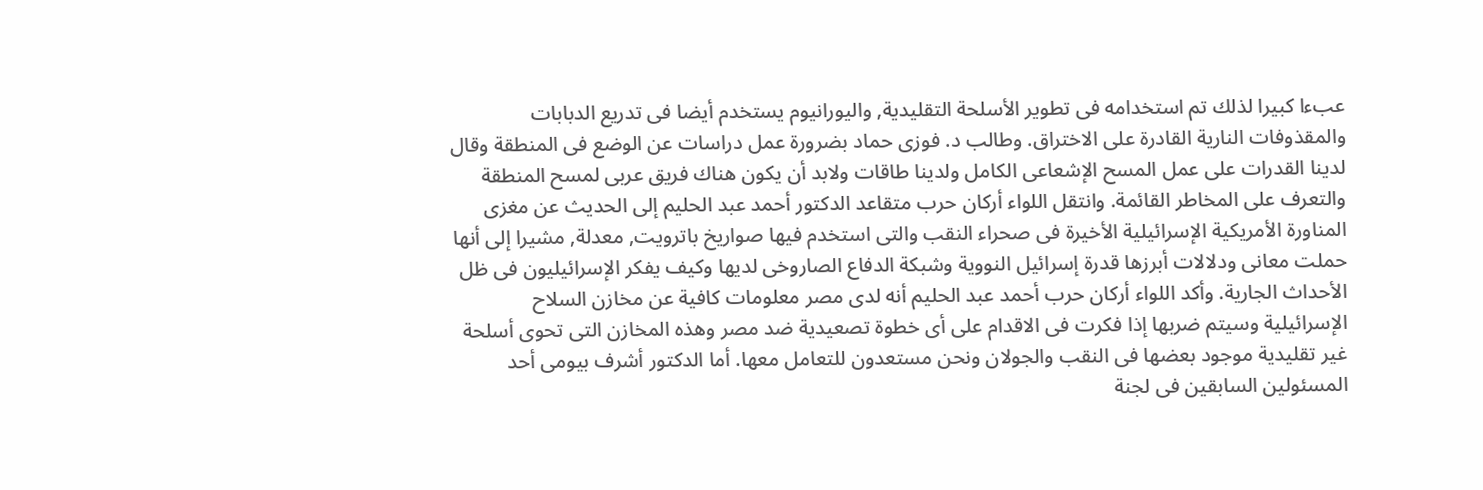عبءا كبيرا لذلك تم استخدامه فى تطوير الأسلحة التقليدية, واليورانيوم يستخدم أيضا فى تدريع الدبابات والمقذوفات النارية القادرة على الاختراق. وطالب د. فوزى حماد بضرورة عمل دراسات عن الوضع فى المنطقة وقال لدينا القدرات على عمل المسح الإشعاعى الكامل ولدينا طاقات ولابد أن يكون هناك فريق عربى لمسح المنطقة والتعرف على المخاطر القائمة. وانتقل اللواء أركان حرب متقاعد الدكتور أحمد عبد الحليم إلى الحديث عن مغزى المناورة الأمريكية الإسرائيلية الأخيرة فى صحراء النقب والتى استخدم فيها صواريخ باترويت, معدلة, مشيرا إلى أنها حملت معانى ودلالات أبرزها قدرة إسرائيل النووية وشبكة الدفاع الصاروخى لديها وكيف يفكر الإسرائيليون فى ظل الأحداث الجارية. وأكد اللواء أركان حرب أحمد عبد الحليم أنه لدى مصر معلومات كافية عن مخازن السلاح الإسرائيلية وسيتم ضربها إذا فكرت فى الاقدام على أى خطوة تصعيدية ضد مصر وهذه المخازن التى تحوى أسلحة غير تقليدية موجود بعضها فى النقب والجولان ونحن مستعدون للتعامل معها. أما الدكتور أشرف بيومى أحد المسئولين السابقين فى لجنة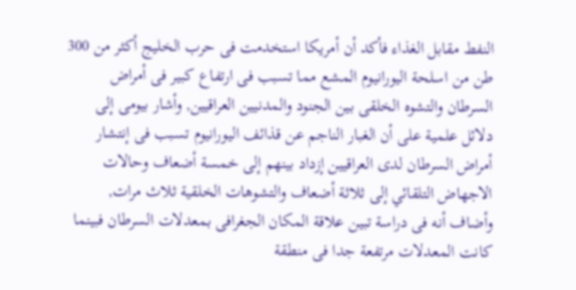النفط مقابل الغذاء فأكد أن أمريكا استخدمت فى حرب الخليج أكثر من 300 طن من اسلحة اليورانيوم المشع مما تسبب فى ارتفاع كبير فى أمراض السرطان والتشوه الخلقى بين الجنود والمدنيين العراقيين, وأشار بيومى إلى دلائل علمية على أن الغبار الناجم عن قذائف اليورانيوم تسبب فى إنتشار أمراض السرطان لدى العراقيين إزداد بينهم إلى خمسة أضعاف وحالات الاجهاض التلقائي إلى ثلاثة أضعاف والتشوهات الخلقية ثلاث مرات, وأضاف أنه فى دراسة تبين علاقة المكان الجغرافى بمعدلات السرطان فبينما كانت المعدلات مرتفعة جدا فى منطقة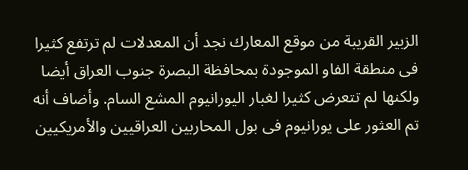الزبير القريبة من موقع المعارك نجد أن المعدلات لم ترتفع كثيرا فى منطقة الفاو الموجودة بمحافظة البصرة جنوب العراق أيضا ولكنها لم تتعرض كثيرا لغبار اليورانيوم المشع السام. وأضاف أنه تم العثور على يورانيوم فى بول المحاربين العراقيين والأمريكيين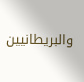والبريطانيين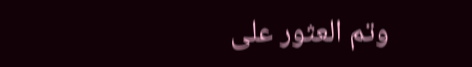وتم العثور على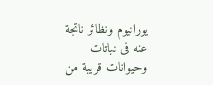يورانيوم ونظائر ناتجة عنه فى نباتات وحيوانات قريبة من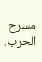مسرح الحرب.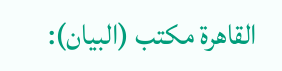القاهرة مكتب (البيان):